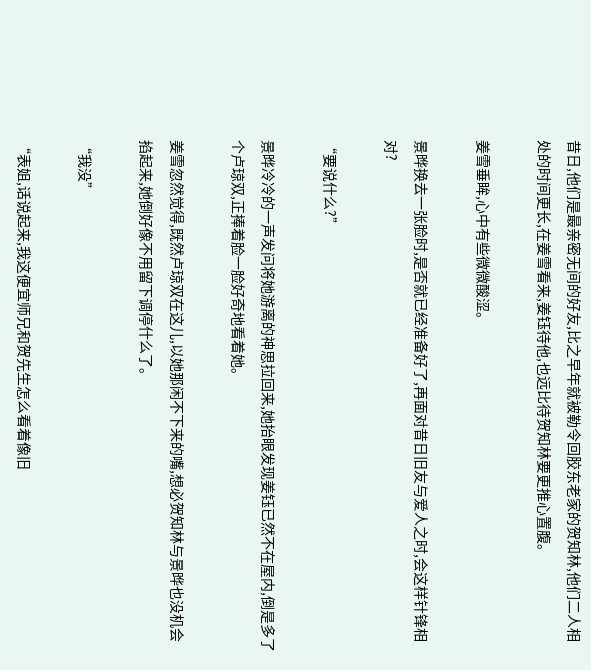昔日,他们是最亲密无间的好友,比之早年就被勒令回胶东老家的贺知林,他们二人相处的时间更长,在姜雪看来,姜钰待他,也远比待贺知林要更推心置腹。

姜雪垂眸,心中有些微微酸涩。

景晔换去一张脸时,是否就已经准备好了,再面对昔日旧友与爱人之时,会这样针锋相对?

“要说什么?”

景晔冷冷的一声发问将她游离的神思拉回来,她抬眼发现姜钰已然不在屋内,倒是多了个卢琼双,正捧着脸一脸好奇地看着她。

姜雪忽然觉得,既然卢琼双在这儿,以她那闲不下来的嘴,想必贺知林与景晔也没机会掐起来,她倒好像不用留下调停什么了。

“我没”

“表姐,话说起来,我这便宜师兄和贺先生怎么看着像旧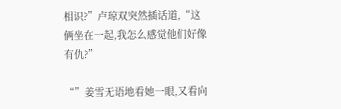相识?”卢琼双突然插话道,“这俩坐在一起,我怎么感觉他们好像有仇?”

“”姜雪无语地看她一眼,又看向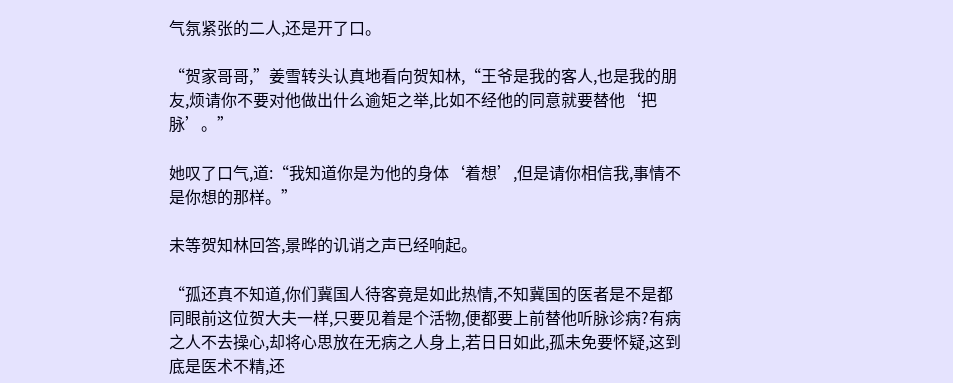气氛紧张的二人,还是开了口。

“贺家哥哥,”姜雪转头认真地看向贺知林,“王爷是我的客人,也是我的朋友,烦请你不要对他做出什么逾矩之举,比如不经他的同意就要替他‘把脉’。”

她叹了口气,道:“我知道你是为他的身体‘着想’,但是请你相信我,事情不是你想的那样。”

未等贺知林回答,景晔的讥诮之声已经响起。

“孤还真不知道,你们冀国人待客竟是如此热情,不知冀国的医者是不是都同眼前这位贺大夫一样,只要见着是个活物,便都要上前替他听脉诊病?有病之人不去操心,却将心思放在无病之人身上,若日日如此,孤未免要怀疑,这到底是医术不精,还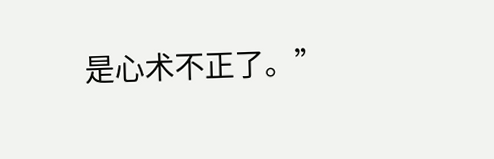是心术不正了。”